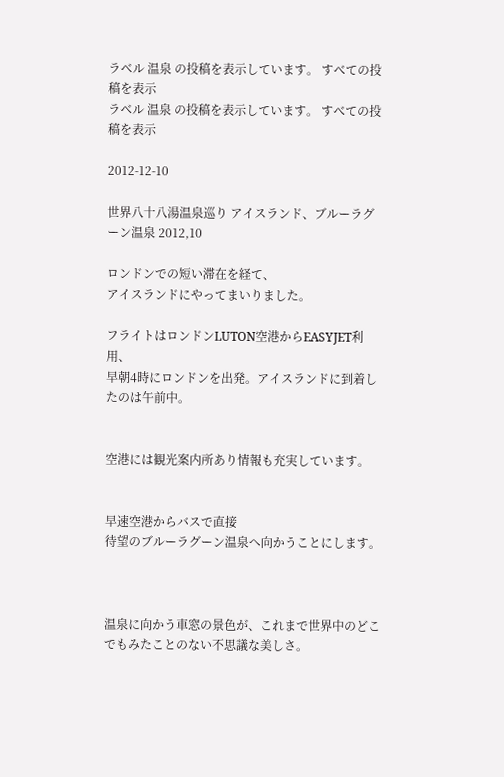ラベル 温泉 の投稿を表示しています。 すべての投稿を表示
ラベル 温泉 の投稿を表示しています。 すべての投稿を表示

2012-12-10

世界八十八湯温泉巡り アイスランド、ブルーラグーン温泉 2012,10

ロンドンでの短い滞在を経て、
アイスランドにやってまいりました。

フライトはロンドンLUTON空港からEASYJET利用、
早朝4時にロンドンを出発。アイスランドに到着したのは午前中。


空港には観光案内所あり情報も充実しています。


早速空港からバスで直接
待望のブルーラグーン温泉へ向かうことにします。



温泉に向かう車窓の景色が、これまで世界中のどこでもみたことのない不思議な美しさ。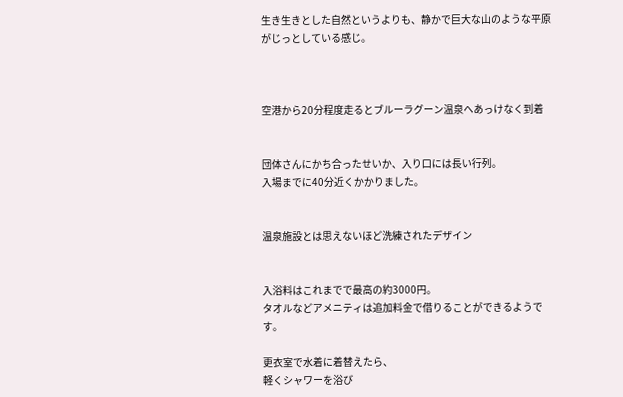生き生きとした自然というよりも、静かで巨大な山のような平原がじっとしている感じ。



空港から20分程度走るとブルーラグーン温泉へあっけなく到着


団体さんにかち合ったせいか、入り口には長い行列。
入場までに40分近くかかりました。


温泉施設とは思えないほど洗練されたデザイン


入浴料はこれまでで最高の約3000円。
タオルなどアメニティは追加料金で借りることができるようです。

更衣室で水着に着替えたら、
軽くシャワーを浴び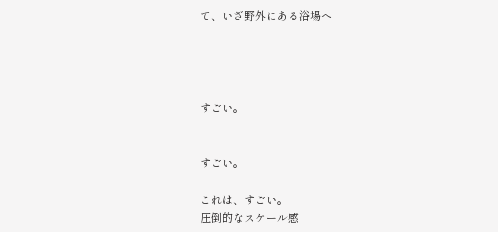て、いざ野外にある浴場へ




すごい。


すごい。

これは、すごい。
圧倒的なスケール感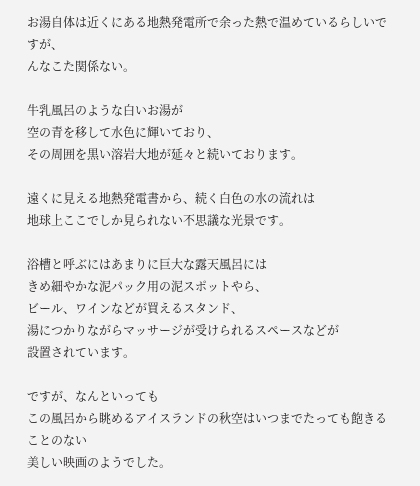お湯自体は近くにある地熱発電所で余った熱で温めているらしいですが、
んなこた関係ない。

牛乳風呂のような白いお湯が
空の青を移して水色に輝いており、
その周囲を黒い溶岩大地が延々と続いております。

遠くに見える地熱発電書から、続く白色の水の流れは
地球上ここでしか見られない不思議な光景です。

浴槽と呼ぶにはあまりに巨大な露天風呂には
きめ細やかな泥パック用の泥スポットやら、
ビール、ワインなどが買えるスタンド、
湯につかりながらマッサージが受けられるスペースなどが
設置されています。

ですが、なんといっても
この風呂から眺めるアイスランドの秋空はいつまでたっても飽きることのない
美しい映画のようでした。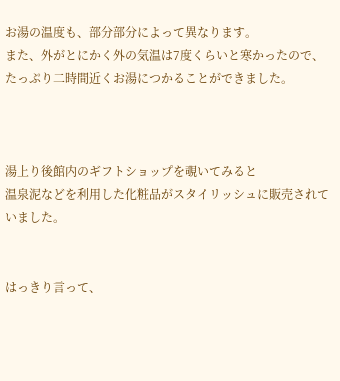お湯の温度も、部分部分によって異なります。
また、外がとにかく外の気温は7度くらいと寒かったので、
たっぷり二時間近くお湯につかることができました。



湯上り後館内のギフトショップを覗いてみると
温泉泥などを利用した化粧品がスタイリッシュに販売されていました。


はっきり言って、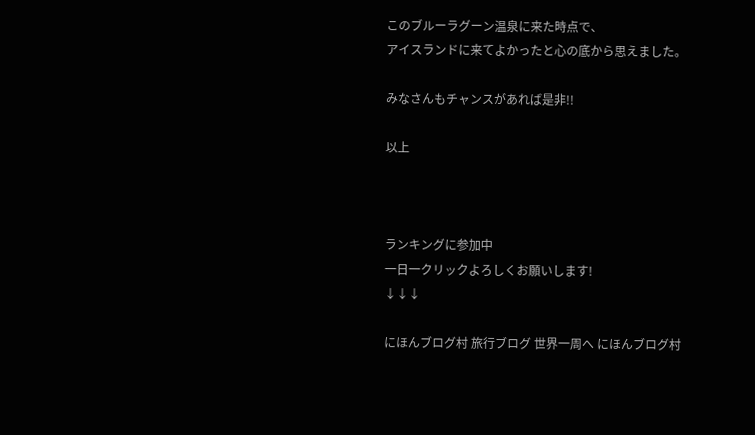このブルーラグーン温泉に来た時点で、
アイスランドに来てよかったと心の底から思えました。

みなさんもチャンスがあれば是非!!

以上



ランキングに参加中
一日一クリックよろしくお願いします!
↓↓↓

にほんブログ村 旅行ブログ 世界一周へ にほんブログ村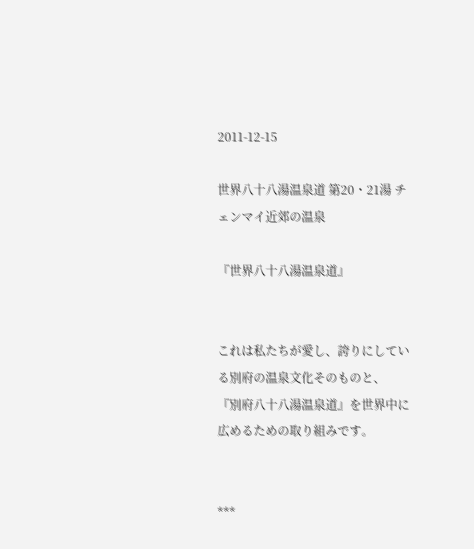2011-12-15

世界八十八湯温泉道 第20・21湯 チェンマイ近郊の温泉

『世界八十八湯温泉道』


これは私たちが愛し、誇りにしている別府の温泉文化そのものと、
『別府八十八湯温泉道』を世界中に広めるための取り組みです。


***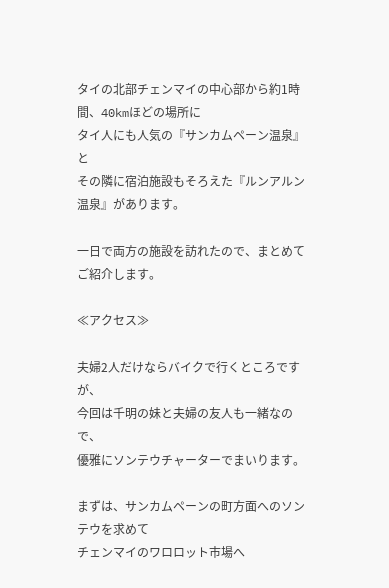タイの北部チェンマイの中心部から約1時間、40kmほどの場所に
タイ人にも人気の『サンカムペーン温泉』と
その隣に宿泊施設もそろえた『ルンアルン温泉』があります。

一日で両方の施設を訪れたので、まとめてご紹介します。

≪アクセス≫

夫婦2人だけならバイクで行くところですが、
今回は千明の妹と夫婦の友人も一緒なので、
優雅にソンテウチャーターでまいります。

まずは、サンカムペーンの町方面へのソンテウを求めて
チェンマイのワロロット市場へ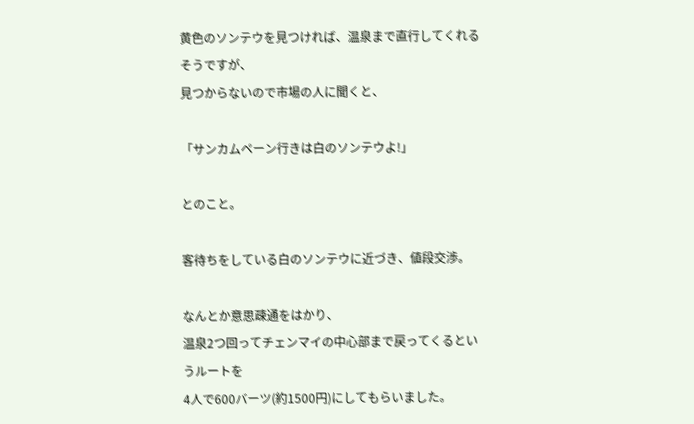黄色のソンテウを見つければ、温泉まで直行してくれるそうですが、
見つからないので市場の人に聞くと、

「サンカムペーン行きは白のソンテウよ!」

とのこと。

客待ちをしている白のソンテウに近づき、値段交渉。

なんとか意思疎通をはかり、
温泉2つ回ってチェンマイの中心部まで戻ってくるというルートを
4人で600バーツ(約1500円)にしてもらいました。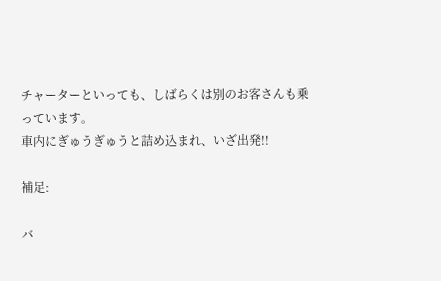チャーターといっても、しばらくは別のお客さんも乗っています。
車内にぎゅうぎゅうと詰め込まれ、いざ出発!!

補足:

バ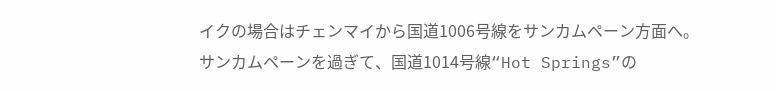イクの場合はチェンマイから国道1006号線をサンカムペーン方面へ。
サンカムペーンを過ぎて、国道1014号線“Hot Springs”の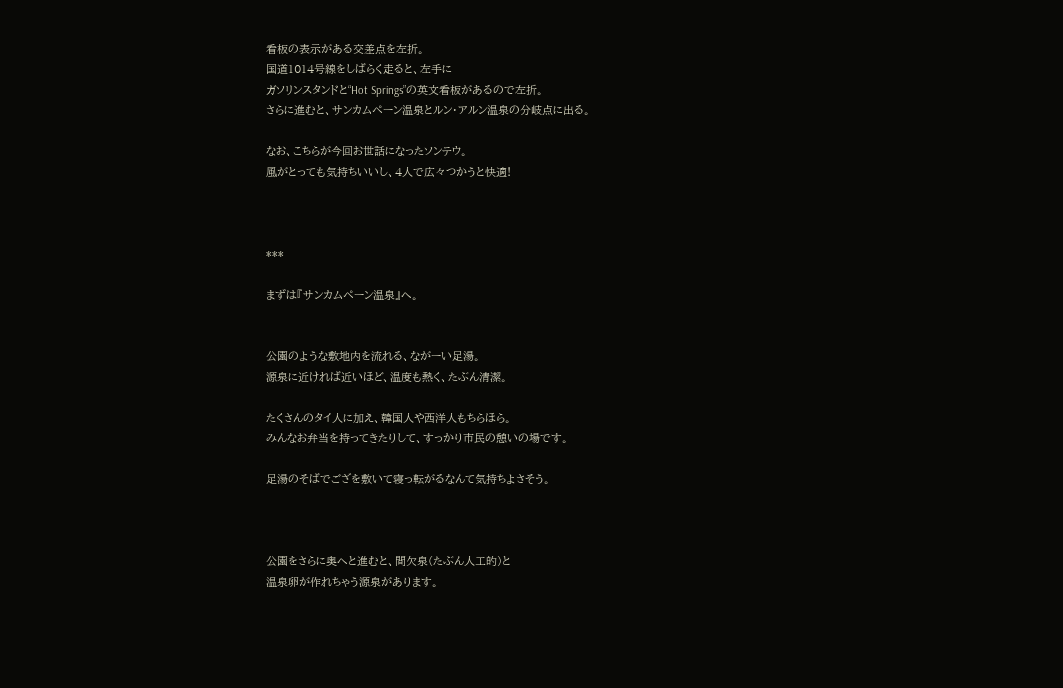看板の表示がある交差点を左折。
国道1014号線をしばらく走ると、左手に
ガソリンスタンドと“Hot Springs”の英文看板があるので左折。
さらに進むと、サンカムペーン温泉とルン・アルン温泉の分岐点に出る。

なお、こちらが今回お世話になったソンテウ。
風がとっても気持ちいいし、4人で広々つかうと快適!



***

まずは『サンカムペーン温泉』へ。


公園のような敷地内を流れる、ながーい足湯。
源泉に近ければ近いほど、温度も熱く、たぶん清潔。

たくさんのタイ人に加え、韓国人や西洋人もちらほら。
みんなお弁当を持ってきたりして、すっかり市民の憩いの場です。

足湯のそばでござを敷いて寝っ転がるなんて気持ちよさそう。



公園をさらに奥へと進むと、間欠泉(たぶん人工的)と
温泉卵が作れちゃう源泉があります。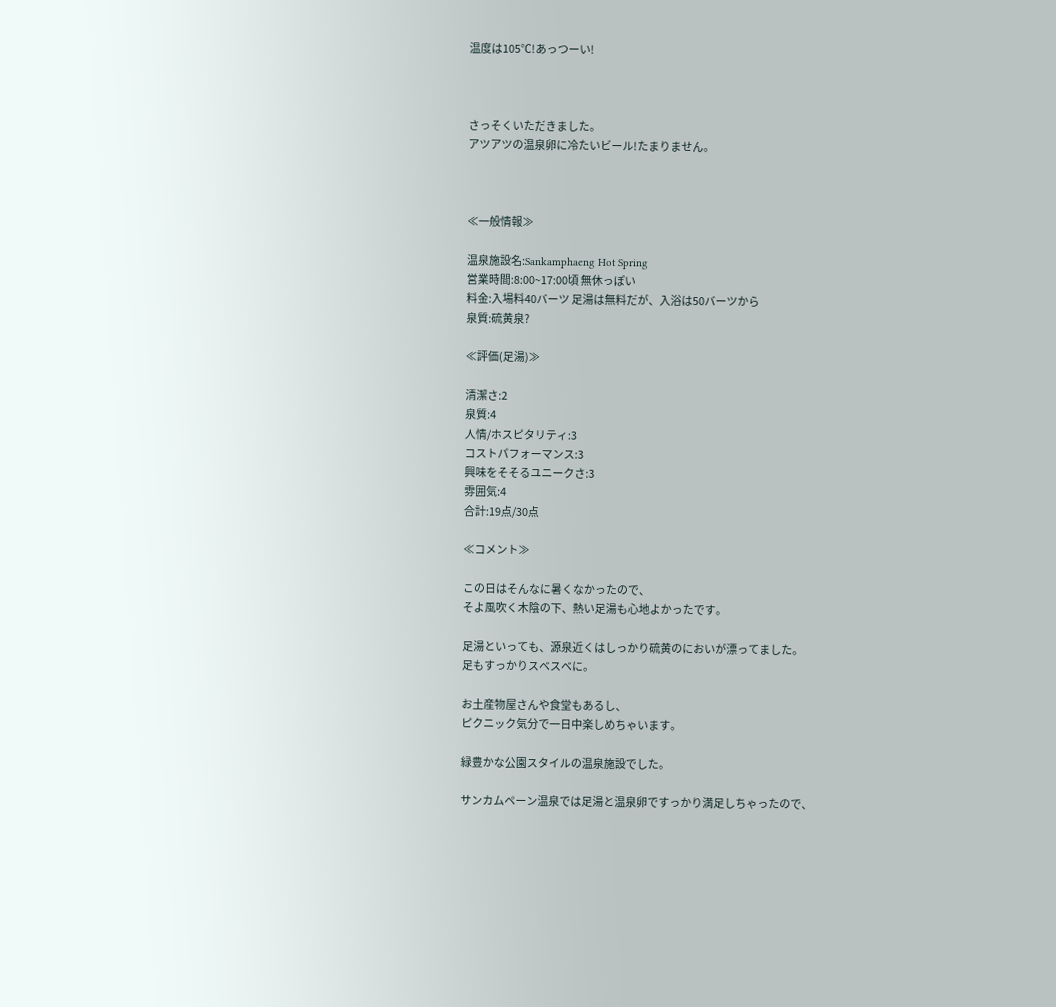温度は105℃!あっつーい!



さっそくいただきました。
アツアツの温泉卵に冷たいビール!たまりません。



≪一般情報≫

温泉施設名:Sankamphaeng Hot Spring
営業時間:8:00~17:00頃 無休っぽい
料金:入場料40バーツ 足湯は無料だが、入浴は50バーツから
泉質:硫黄泉?

≪評価(足湯)≫

清潔さ:2
泉質:4
人情/ホスピタリティ:3
コストパフォーマンス:3
興味をそそるユニークさ:3
雰囲気:4
合計:19点/30点

≪コメント≫

この日はそんなに暑くなかったので、
そよ風吹く木陰の下、熱い足湯も心地よかったです。

足湯といっても、源泉近くはしっかり硫黄のにおいが漂ってました。
足もすっかりスベスベに。

お土産物屋さんや食堂もあるし、
ピクニック気分で一日中楽しめちゃいます。

緑豊かな公園スタイルの温泉施設でした。

サンカムペーン温泉では足湯と温泉卵ですっかり満足しちゃったので、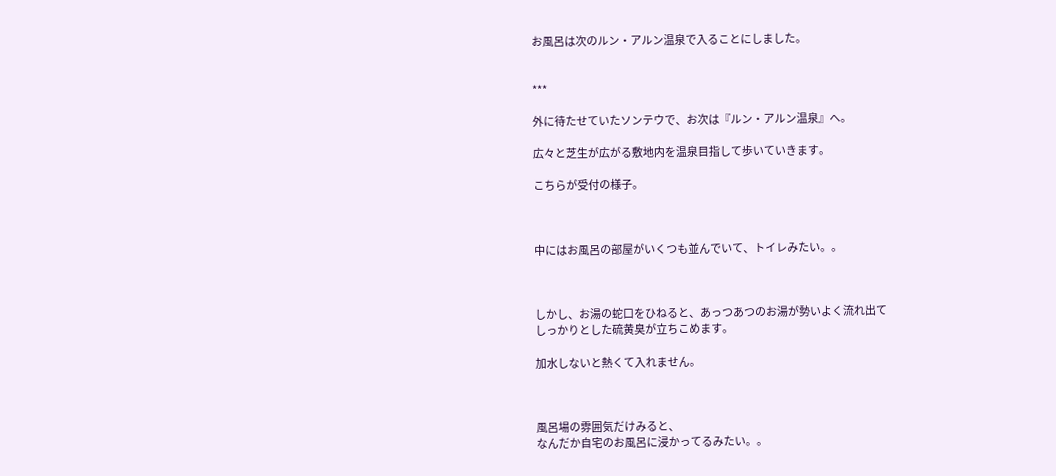お風呂は次のルン・アルン温泉で入ることにしました。


***

外に待たせていたソンテウで、お次は『ルン・アルン温泉』へ。

広々と芝生が広がる敷地内を温泉目指して歩いていきます。

こちらが受付の様子。



中にはお風呂の部屋がいくつも並んでいて、トイレみたい。。



しかし、お湯の蛇口をひねると、あっつあつのお湯が勢いよく流れ出て
しっかりとした硫黄臭が立ちこめます。

加水しないと熱くて入れません。



風呂場の雰囲気だけみると、
なんだか自宅のお風呂に浸かってるみたい。。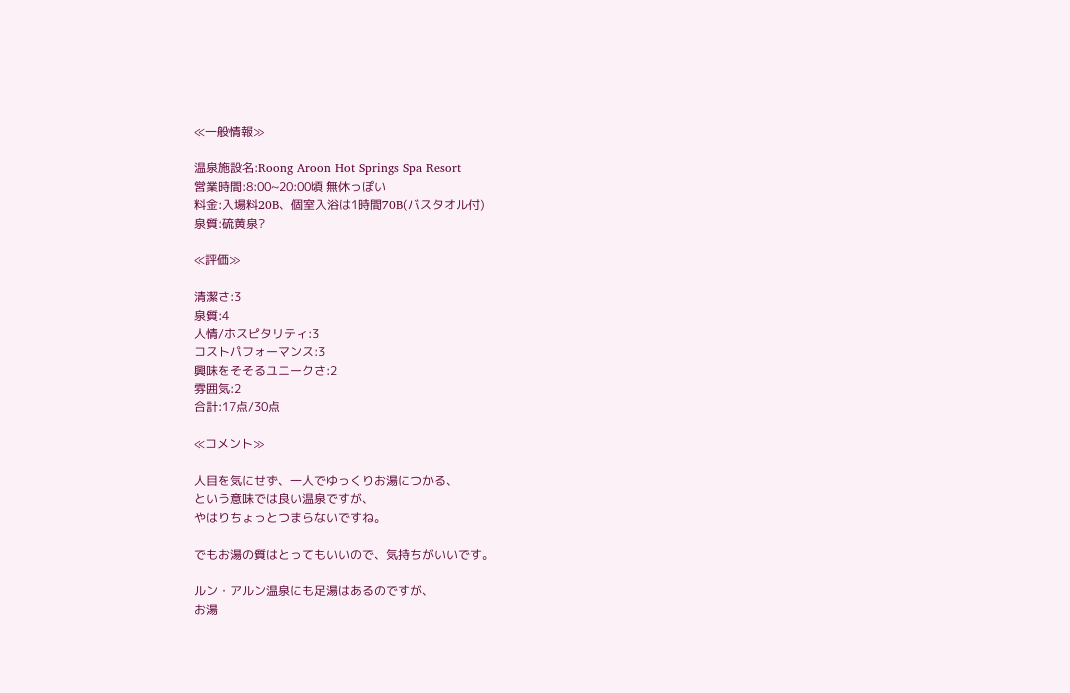≪一般情報≫

温泉施設名:Roong Aroon Hot Springs Spa Resort
営業時間:8:00~20:00頃 無休っぽい
料金:入場料20B、個室入浴は1時間70B(バスタオル付)
泉質:硫黄泉?

≪評価≫

清潔さ:3
泉質:4
人情/ホスピタリティ:3
コストパフォーマンス:3
興味をそそるユニークさ:2
雰囲気:2
合計:17点/30点

≪コメント≫

人目を気にせず、一人でゆっくりお湯につかる、
という意味では良い温泉ですが、
やはりちょっとつまらないですね。

でもお湯の質はとってもいいので、気持ちがいいです。

ルン・アルン温泉にも足湯はあるのですが、
お湯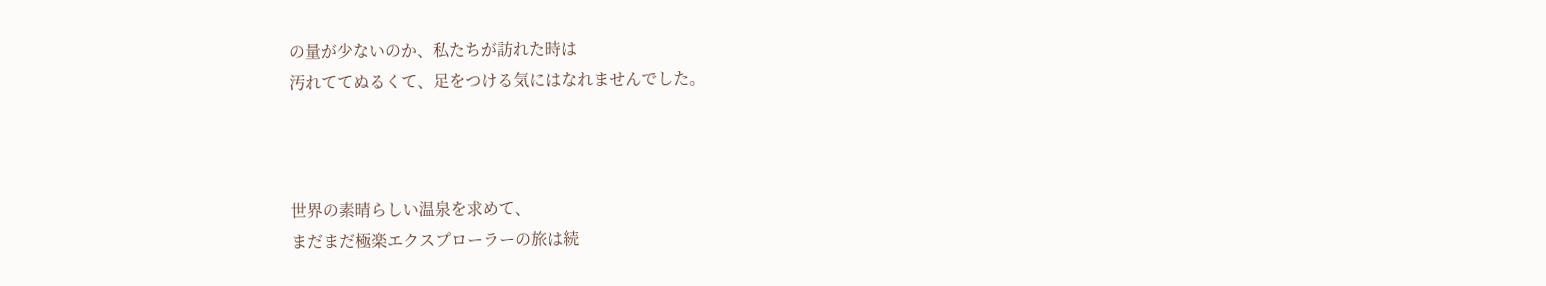の量が少ないのか、私たちが訪れた時は
汚れててぬるくて、足をつける気にはなれませんでした。



世界の素晴らしい温泉を求めて、
まだまだ極楽エクスプローラーの旅は続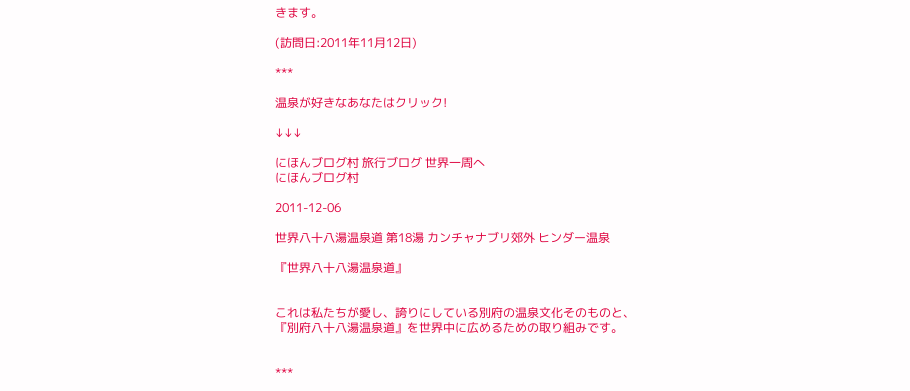きます。

(訪問日:2011年11月12日)

***

温泉が好きなあなたはクリック!

↓↓↓

にほんブログ村 旅行ブログ 世界一周へ
にほんブログ村

2011-12-06

世界八十八湯温泉道 第18湯 カンチャナブリ郊外 ヒンダー温泉

『世界八十八湯温泉道』


これは私たちが愛し、誇りにしている別府の温泉文化そのものと、
『別府八十八湯温泉道』を世界中に広めるための取り組みです。


***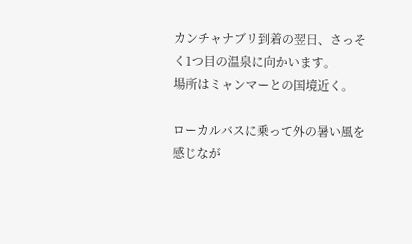カンチャナブリ到着の翌日、さっそく1つ目の温泉に向かいます。
場所はミャンマーとの国境近く。

ローカルバスに乗って外の暑い風を感じなが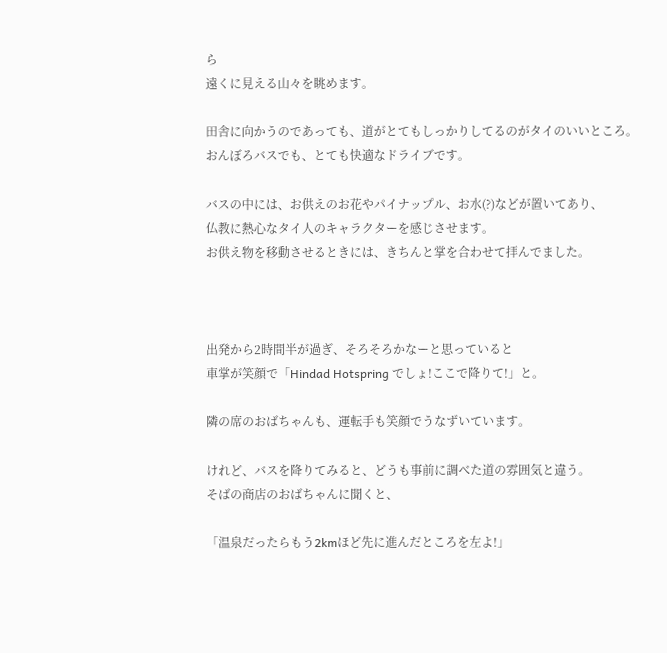ら
遠くに見える山々を眺めます。

田舎に向かうのであっても、道がとてもしっかりしてるのがタイのいいところ。
おんぼろバスでも、とても快適なドライブです。

バスの中には、お供えのお花やパイナップル、お水(?)などが置いてあり、
仏教に熱心なタイ人のキャラクターを感じさせます。
お供え物を移動させるときには、きちんと掌を合わせて拝んでました。



出発から2時間半が過ぎ、そろそろかなーと思っていると
車掌が笑顔で「Hindad Hotspring でしょ!ここで降りて!」と。

隣の席のおばちゃんも、運転手も笑顔でうなずいています。

けれど、バスを降りてみると、どうも事前に調べた道の雰囲気と違う。
そばの商店のおばちゃんに聞くと、

「温泉だったらもう2kmほど先に進んだところを左よ!」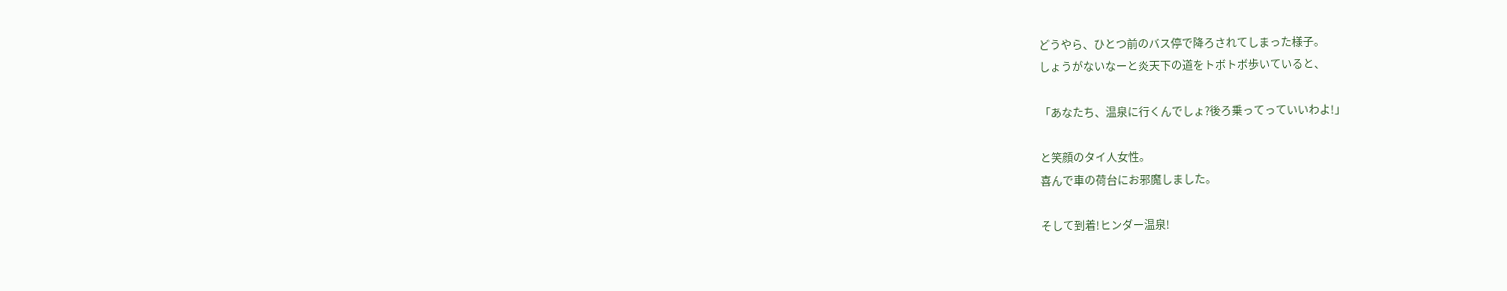どうやら、ひとつ前のバス停で降ろされてしまった様子。
しょうがないなーと炎天下の道をトボトボ歩いていると、

「あなたち、温泉に行くんでしょ?後ろ乗ってっていいわよ!」

と笑顔のタイ人女性。
喜んで車の荷台にお邪魔しました。

そして到着!ヒンダー温泉!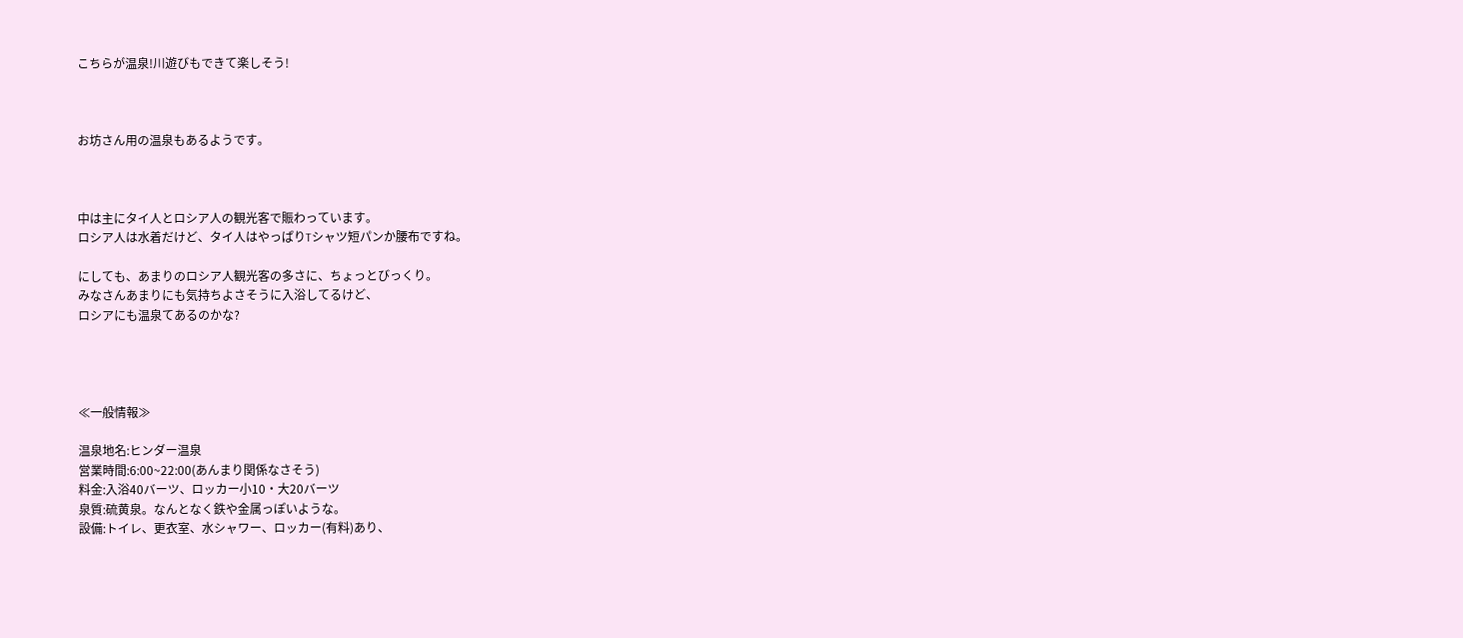こちらが温泉!川遊びもできて楽しそう!



お坊さん用の温泉もあるようです。



中は主にタイ人とロシア人の観光客で賑わっています。
ロシア人は水着だけど、タイ人はやっぱりTシャツ短パンか腰布ですね。

にしても、あまりのロシア人観光客の多さに、ちょっとびっくり。
みなさんあまりにも気持ちよさそうに入浴してるけど、
ロシアにも温泉てあるのかな?




≪一般情報≫

温泉地名:ヒンダー温泉
営業時間:6:00~22:00(あんまり関係なさそう)
料金:入浴40バーツ、ロッカー小10・大20バーツ
泉質:硫黄泉。なんとなく鉄や金属っぽいような。
設備:トイレ、更衣室、水シャワー、ロッカー(有料)あり、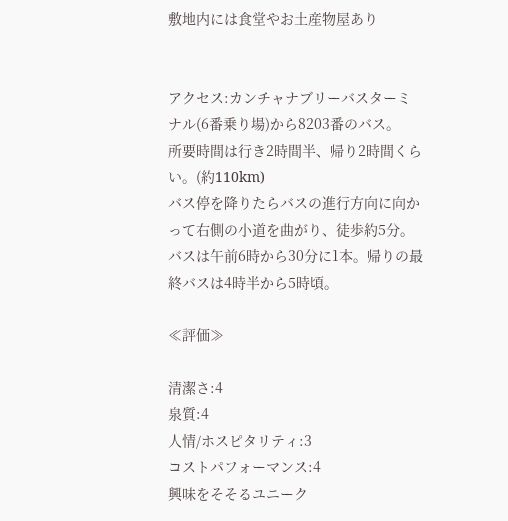敷地内には食堂やお土産物屋あり


アクセス:カンチャナブリーバスターミナル(6番乗り場)から8203番のバス。
所要時間は行き2時間半、帰り2時間くらい。(約110km)
バス停を降りたらバスの進行方向に向かって右側の小道を曲がり、徒歩約5分。
バスは午前6時から30分に1本。帰りの最終バスは4時半から5時頃。

≪評価≫

清潔さ:4
泉質:4
人情/ホスピタリティ:3
コストパフォーマンス:4
興味をそそるユニーク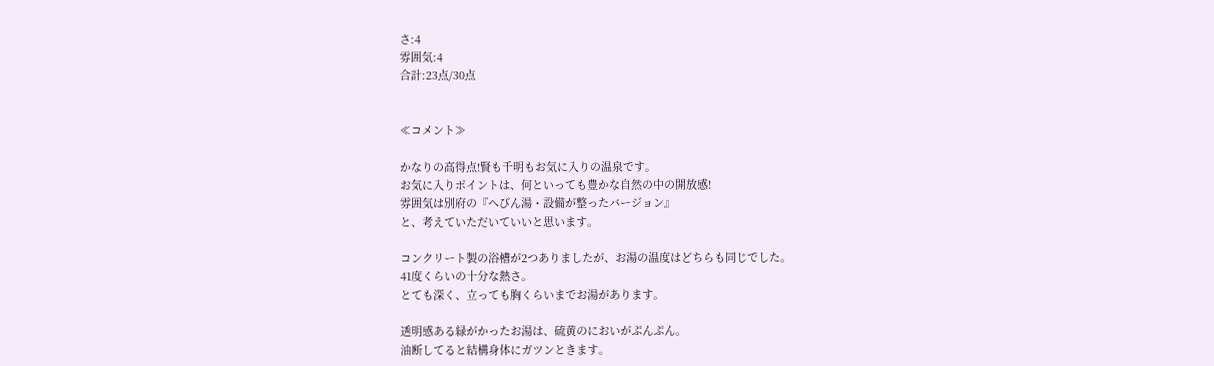さ:4
雰囲気:4
合計:23点/30点


≪コメント≫

かなりの高得点!賢も千明もお気に入りの温泉です。
お気に入りポイントは、何といっても豊かな自然の中の開放感!
雰囲気は別府の『へびん湯・設備が整ったバージョン』
と、考えていただいていいと思います。

コンクリート製の浴槽が2つありましたが、お湯の温度はどちらも同じでした。
41度くらいの十分な熱さ。
とても深く、立っても胸くらいまでお湯があります。

透明感ある緑がかったお湯は、硫黄のにおいがぷんぷん。
油断してると結構身体にガツンときます。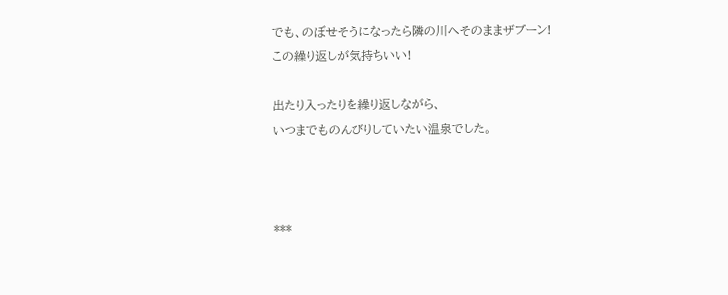でも、のぼせそうになったら隣の川へそのままザブーン!
この繰り返しが気持ちいい!

出たり入ったりを繰り返しながら、
いつまでものんびりしていたい温泉でした。



***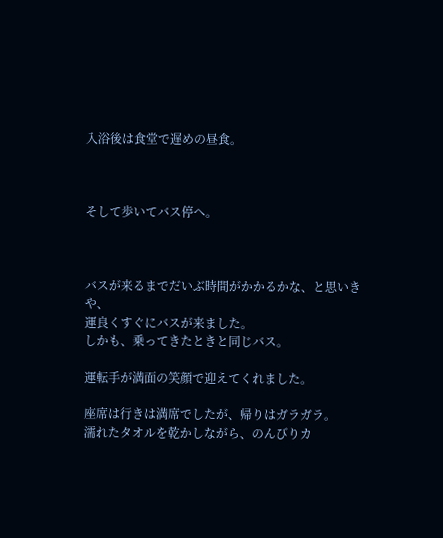入浴後は食堂で遅めの昼食。



そして歩いてバス停へ。



バスが来るまでだいぶ時間がかかるかな、と思いきや、
運良くすぐにバスが来ました。
しかも、乗ってきたときと同じバス。

運転手が満面の笑顔で迎えてくれました。

座席は行きは満席でしたが、帰りはガラガラ。
濡れたタオルを乾かしながら、のんびりカ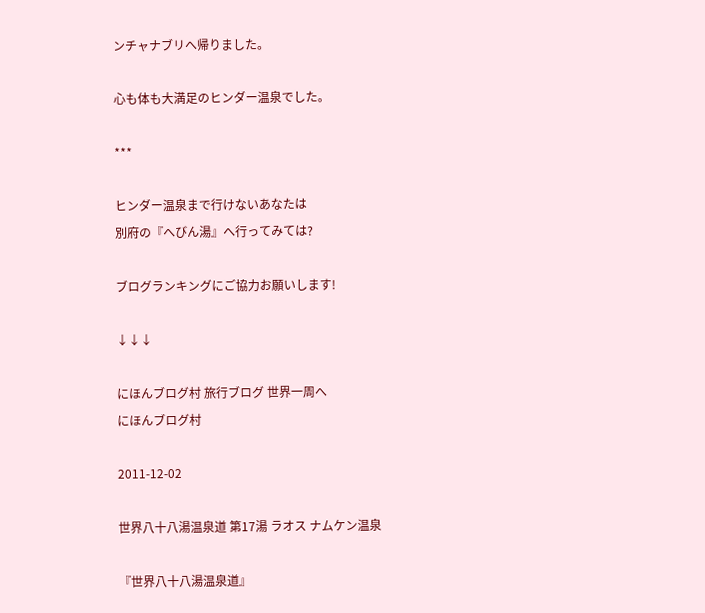ンチャナブリへ帰りました。

心も体も大満足のヒンダー温泉でした。

***

ヒンダー温泉まで行けないあなたは
別府の『へびん湯』へ行ってみては?

ブログランキングにご協力お願いします!

↓↓↓

にほんブログ村 旅行ブログ 世界一周へ
にほんブログ村

2011-12-02

世界八十八湯温泉道 第17湯 ラオス ナムケン温泉

『世界八十八湯温泉道』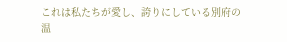これは私たちが愛し、誇りにしている別府の温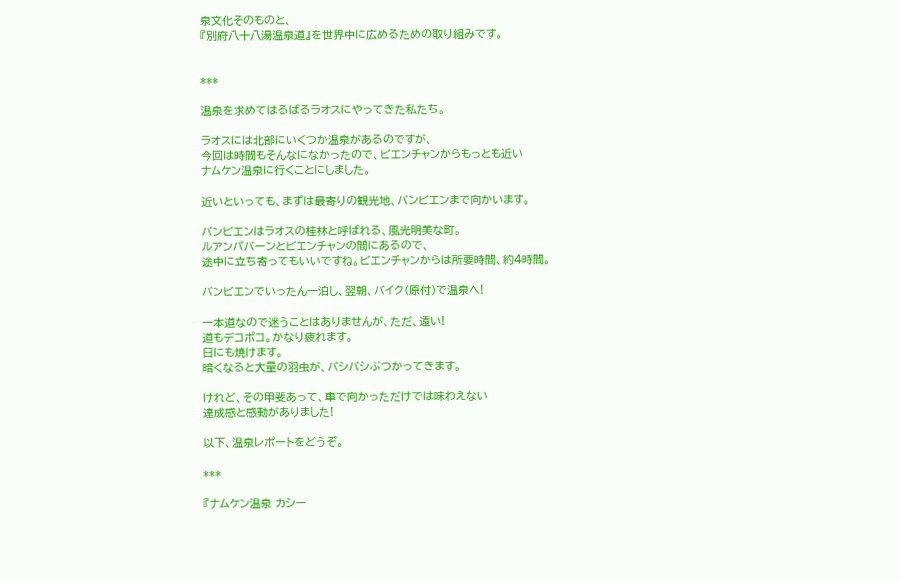泉文化そのものと、
『別府八十八湯温泉道』を世界中に広めるための取り組みです。


***

温泉を求めてはるばるラオスにやってきた私たち。

ラオスには北部にいくつか温泉があるのですが、
今回は時間もそんなになかったので、ビエンチャンからもっとも近い
ナムケン温泉に行くことにしました。

近いといっても、まずは最寄りの観光地、バンビエンまで向かいます。

バンビエンはラオスの桂林と呼ばれる、風光明美な町。
ルアンパバーンとビエンチャンの間にあるので、
途中に立ち寄ってもいいですね。ビエンチャンからは所要時間、約4時間。

バンビエンでいったん一泊し、翌朝、バイク(原付)で温泉へ!

一本道なので迷うことはありませんが、ただ、遠い!
道もデコボコ。かなり疲れます。
日にも焼けます。
暗くなると大量の羽虫が、バシバシぶつかってきます。

けれど、その甲斐あって、車で向かっただけでは味わえない
達成感と感動がありました!

以下、温泉レポートをどうぞ。

***

『ナムケン温泉 カシー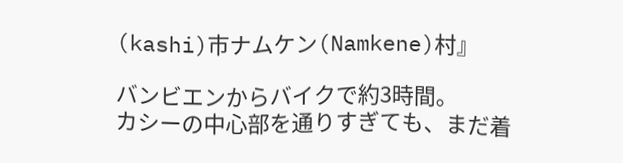(kashi)市ナムケン(Namkene)村』

バンビエンからバイクで約3時間。
カシーの中心部を通りすぎても、まだ着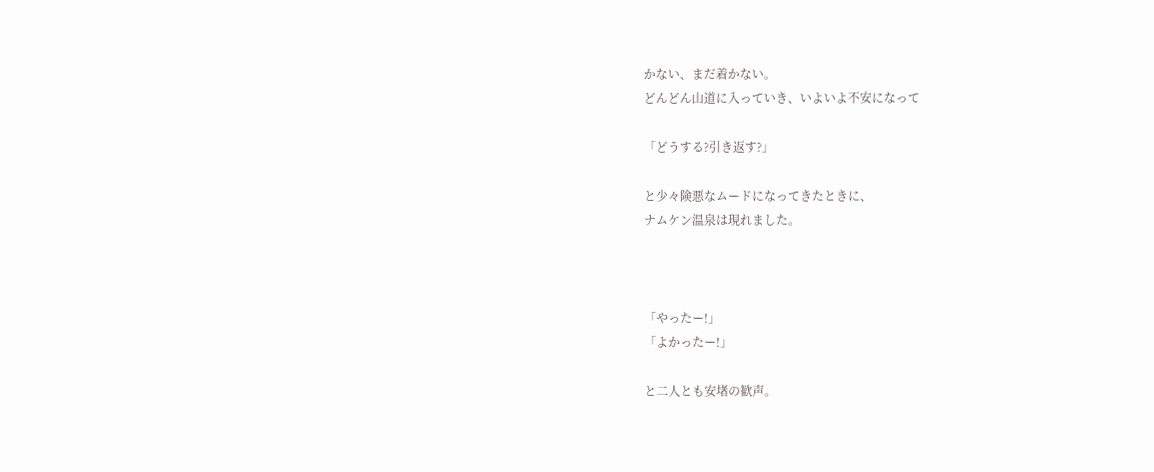かない、まだ着かない。
どんどん山道に入っていき、いよいよ不安になって

「どうする?引き返す?」

と少々険悪なムードになってきたときに、
ナムケン温泉は現れました。



「やったー!」
「よかったー!」

と二人とも安堵の歓声。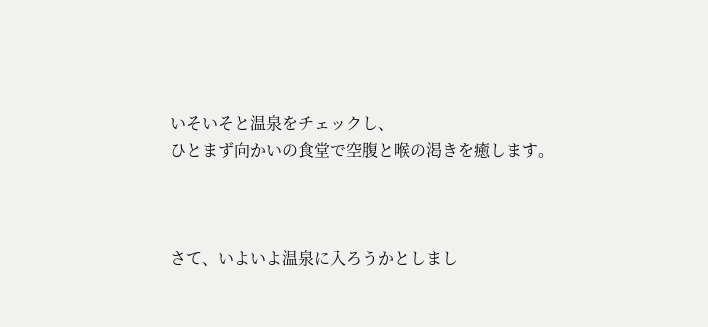いそいそと温泉をチェックし、
ひとまず向かいの食堂で空腹と喉の渇きを癒します。



さて、いよいよ温泉に入ろうかとしまし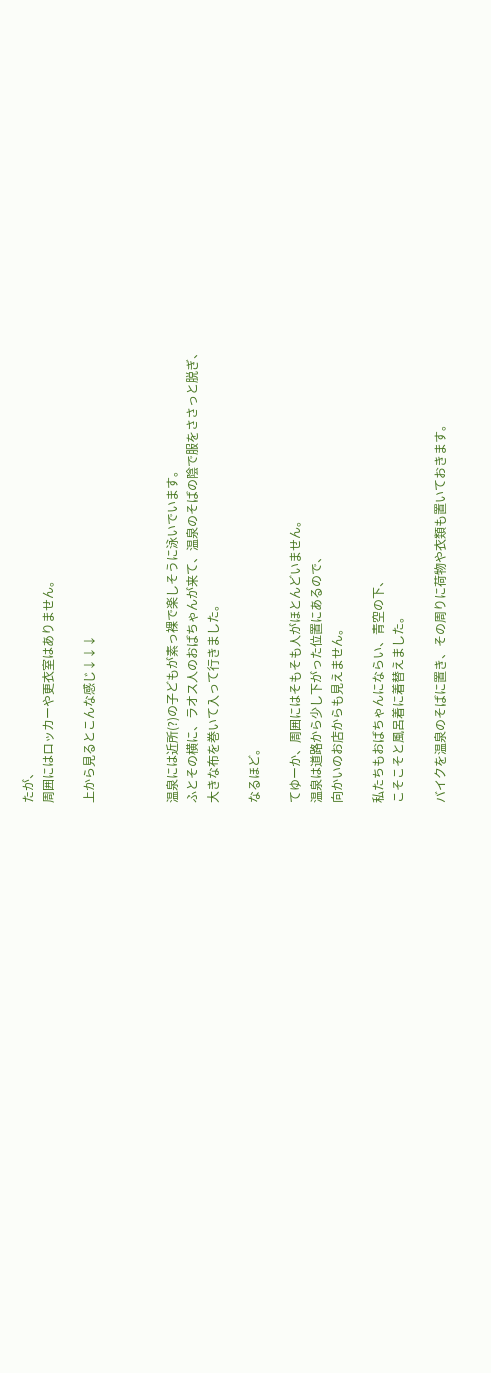たが、
周囲にはロッカーや更衣室はありません。

上から見るとこんな感じ↓↓↓



温泉には近所(?)の子どもが素っ裸で楽しそうに泳いでいます。
ふとその横に、ラオス人のおばちゃんが来て、温泉のそばの陰で服をささっと脱ぎ、
大きな布を巻いて入って行きました。

なるほど。

てゆーか、周囲にはそもそも人がほとんどいません。
温泉は道路から少し下がった位置にあるので、
向かいのお店からも見えません。

私たちもおばちゃんにならい、青空の下、
こそこそと風呂着に着替えました。

バイクを温泉のそばに置き、その周りに荷物や衣類も置いておきます。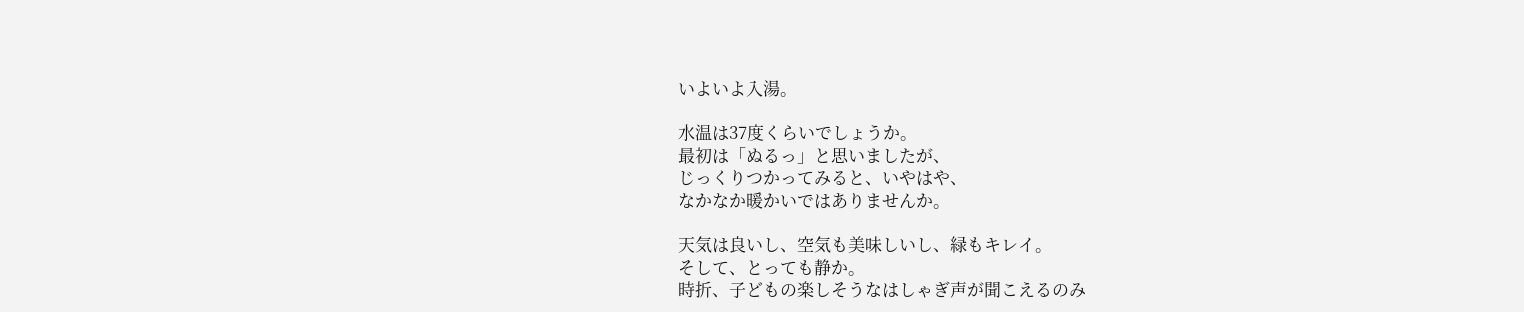いよいよ入湯。

水温は37度くらいでしょうか。
最初は「ぬるっ」と思いましたが、
じっくりつかってみると、いやはや、
なかなか暖かいではありませんか。

天気は良いし、空気も美味しいし、緑もキレイ。
そして、とっても静か。
時折、子どもの楽しそうなはしゃぎ声が聞こえるのみ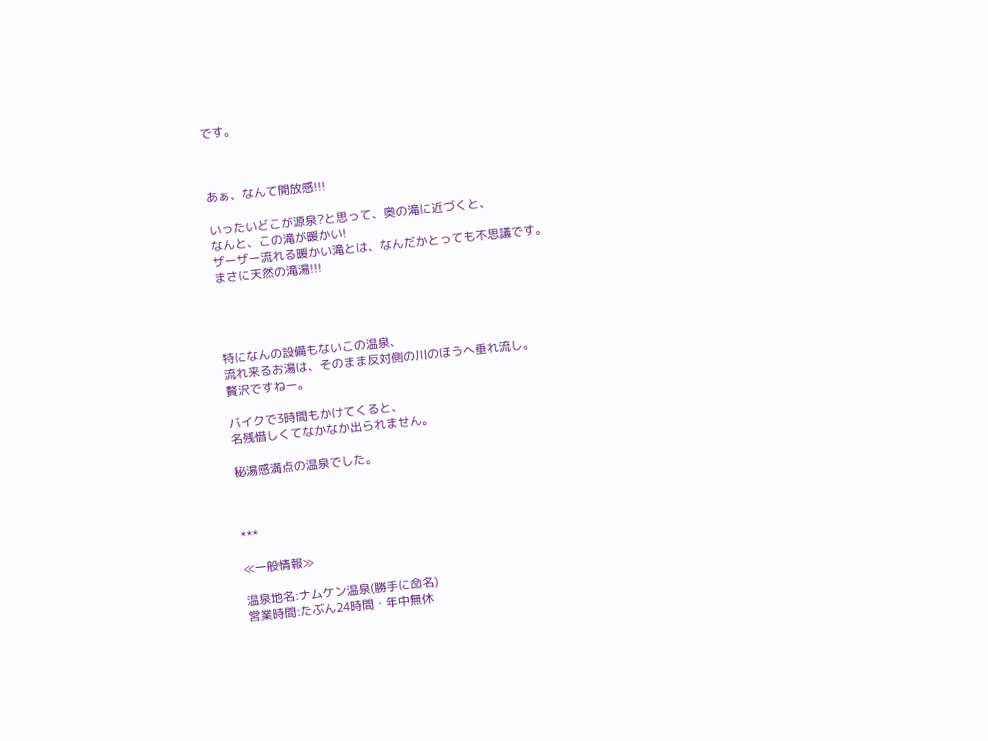です。



あぁ、なんて開放感!!!

いったいどこが源泉?と思って、奥の滝に近づくと、
なんと、この滝が暖かい!
ザーザー流れる暖かい滝とは、なんだかとっても不思議です。
まさに天然の滝湯!!!




特になんの設備もないこの温泉、
流れ来るお湯は、そのまま反対側の川のほうへ垂れ流し。
贅沢ですねー。

バイクで3時間もかけてくると、
名残惜しくてなかなか出られません。

秘湯感満点の温泉でした。



***

≪一般情報≫

温泉地名:ナムケン温泉(勝手に命名)
営業時間:たぶん24時間・年中無休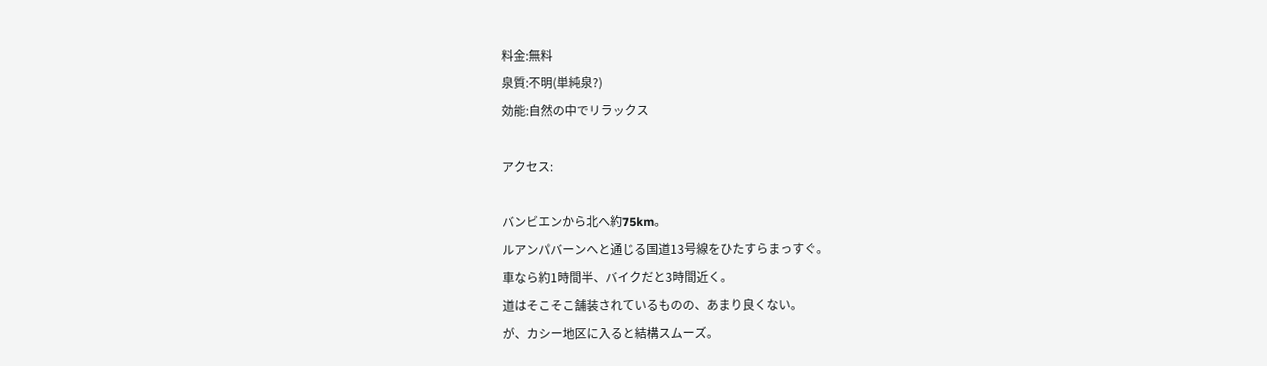料金:無料
泉質:不明(単純泉?)
効能:自然の中でリラックス

アクセス:

バンビエンから北へ約75km。
ルアンパバーンへと通じる国道13号線をひたすらまっすぐ。
車なら約1時間半、バイクだと3時間近く。
道はそこそこ舗装されているものの、あまり良くない。
が、カシー地区に入ると結構スムーズ。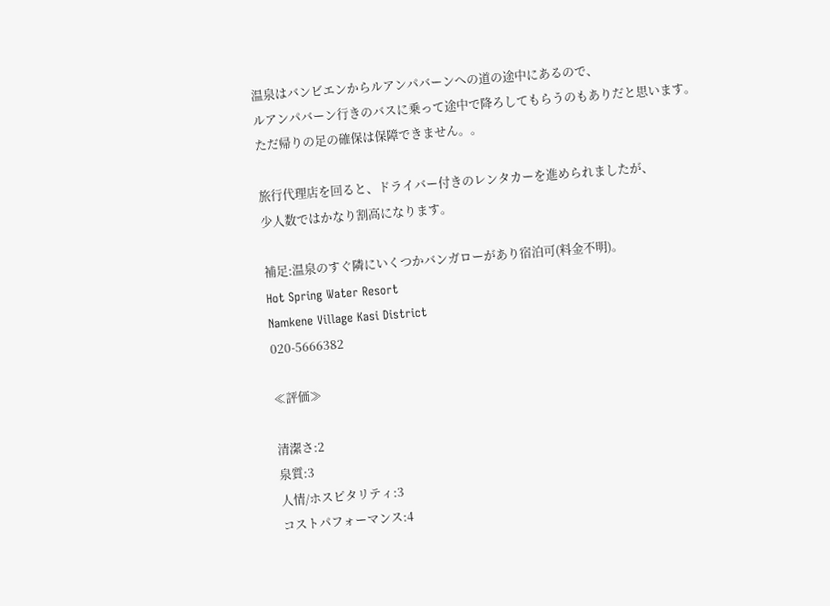温泉はバンビエンからルアンパバーンへの道の途中にあるので、
ルアンパバーン行きのバスに乗って途中で降ろしてもらうのもありだと思います。
ただ帰りの足の確保は保障できません。。

旅行代理店を回ると、ドライバー付きのレンタカーを進められましたが、
少人数ではかなり割高になります。

補足:温泉のすぐ隣にいくつかバンガローがあり宿泊可(料金不明)。
Hot Spring Water Resort
Namkene Village Kasi District
020-5666382

≪評価≫

清潔さ:2
泉質:3
人情/ホスピタリティ:3
コストパフォーマンス:4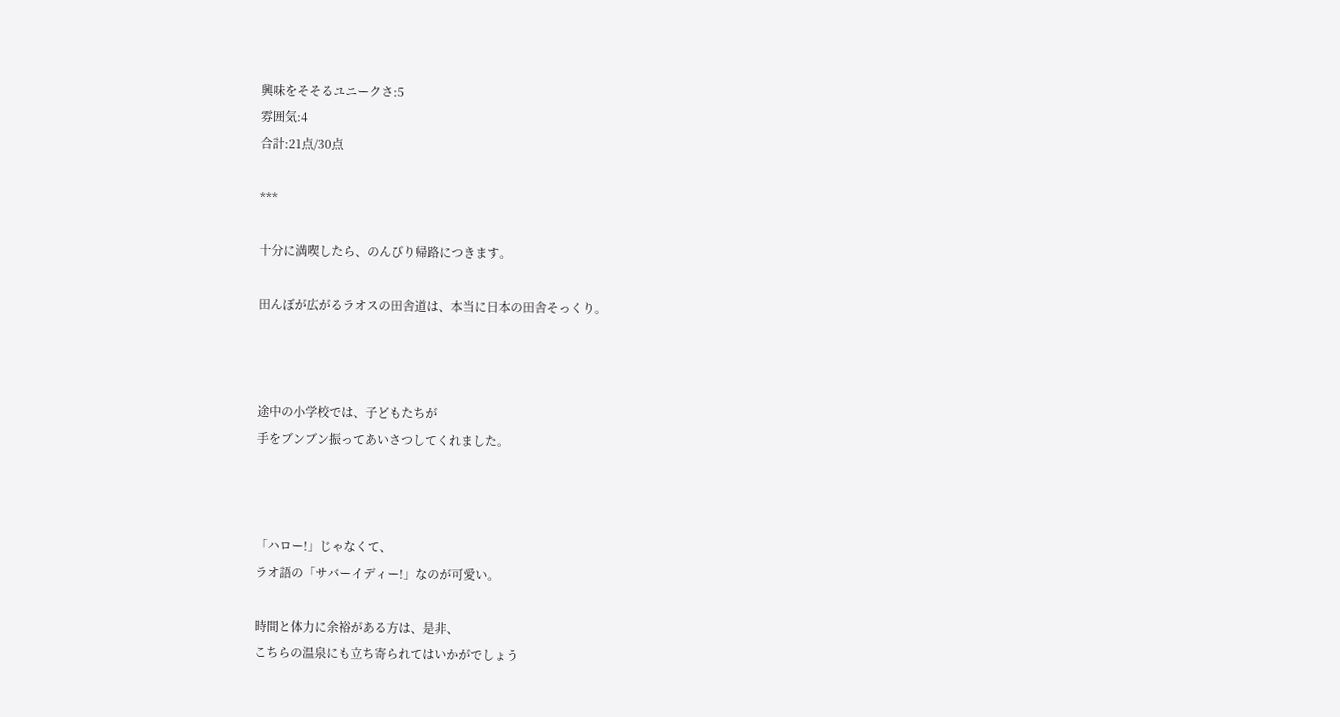興味をそそるユニークさ:5
雰囲気:4
合計:21点/30点

***

十分に満喫したら、のんびり帰路につきます。

田んぼが広がるラオスの田舎道は、本当に日本の田舎そっくり。



途中の小学校では、子どもたちが
手をブンブン振ってあいさつしてくれました。



「ハロー!」じゃなくて、
ラオ語の「サバーイディー!」なのが可愛い。

時間と体力に余裕がある方は、是非、
こちらの温泉にも立ち寄られてはいかがでしょう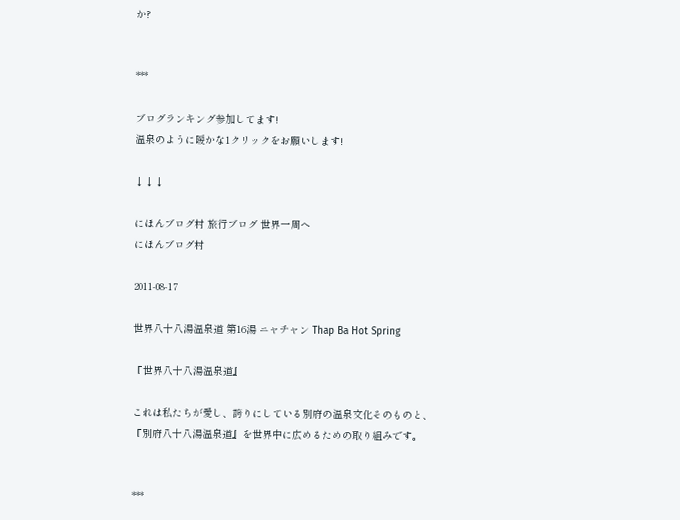か?


***

ブログランキング参加してます!
温泉のように暖かな1クリックをお願いします!

↓↓↓

にほんブログ村 旅行ブログ 世界一周へ
にほんブログ村

2011-08-17

世界八十八湯温泉道 第16湯 ニャチャン Thap Ba Hot Spring

『世界八十八湯温泉道』

これは私たちが愛し、誇りにしている別府の温泉文化そのものと、
『別府八十八湯温泉道』を世界中に広めるための取り組みです。


***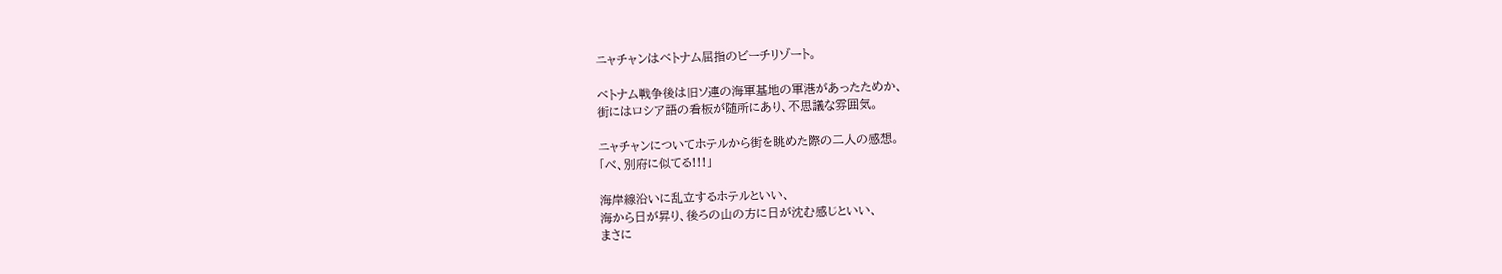ニャチャンはベトナム屈指のビーチリゾート。

ベトナム戦争後は旧ソ連の海軍基地の軍港があったためか、
街にはロシア語の看板が随所にあり、不思議な雰囲気。

ニャチャンについてホテルから街を眺めた際の二人の感想。
「べ、別府に似てる!!!」

海岸線沿いに乱立するホテルといい、
海から日が昇り、後ろの山の方に日が沈む感じといい、
まさに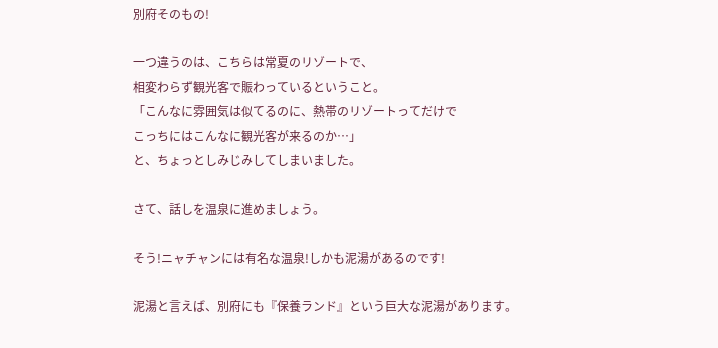別府そのもの!

一つ違うのは、こちらは常夏のリゾートで、
相変わらず観光客で賑わっているということ。
「こんなに雰囲気は似てるのに、熱帯のリゾートってだけで
こっちにはこんなに観光客が来るのか…」
と、ちょっとしみじみしてしまいました。

さて、話しを温泉に進めましょう。

そう!ニャチャンには有名な温泉!しかも泥湯があるのです!

泥湯と言えば、別府にも『保養ランド』という巨大な泥湯があります。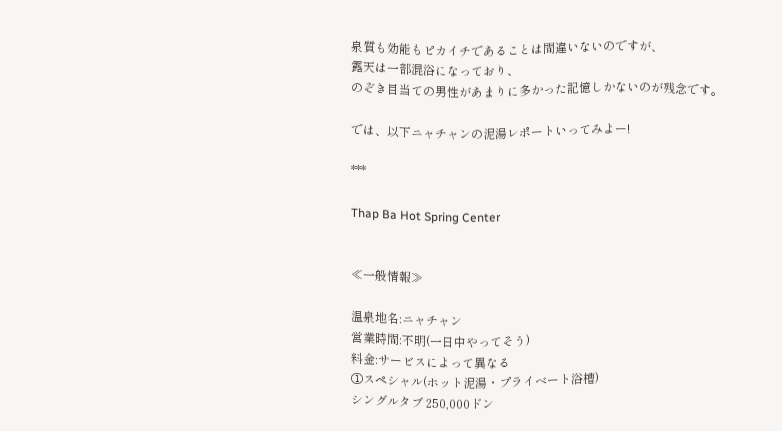泉質も効能もピカイチであることは間違いないのですが、
露天は一部混浴になっており、
のぞき目当ての男性があまりに多かった記憶しかないのが残念です。

では、以下ニャチャンの泥湯レポートいってみよー!

***

Thap Ba Hot Spring Center


≪一般情報≫

温泉地名:ニャチャン
営業時間:不明(一日中やってそう)
料金:サービスによって異なる
①スペシャル(ホット泥湯・プライベート浴槽)
シングルタブ 250,000ドン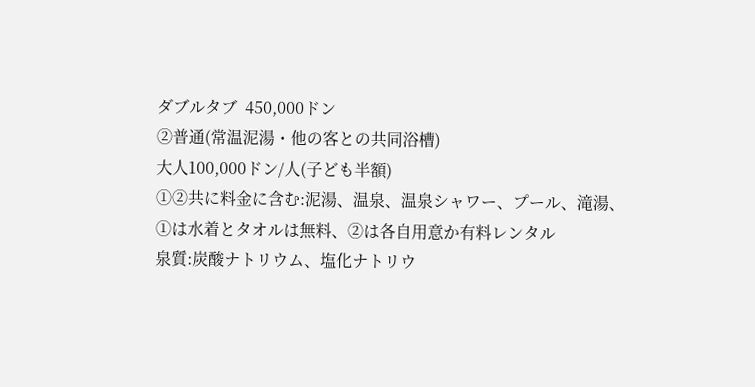ダブルタブ  450,000ドン
②普通(常温泥湯・他の客との共同浴槽)
大人100,000ドン/人(子ども半額)
①②共に料金に含む:泥湯、温泉、温泉シャワー、プール、滝湯、
①は水着とタオルは無料、②は各自用意か有料レンタル
泉質:炭酸ナトリウム、塩化ナトリウ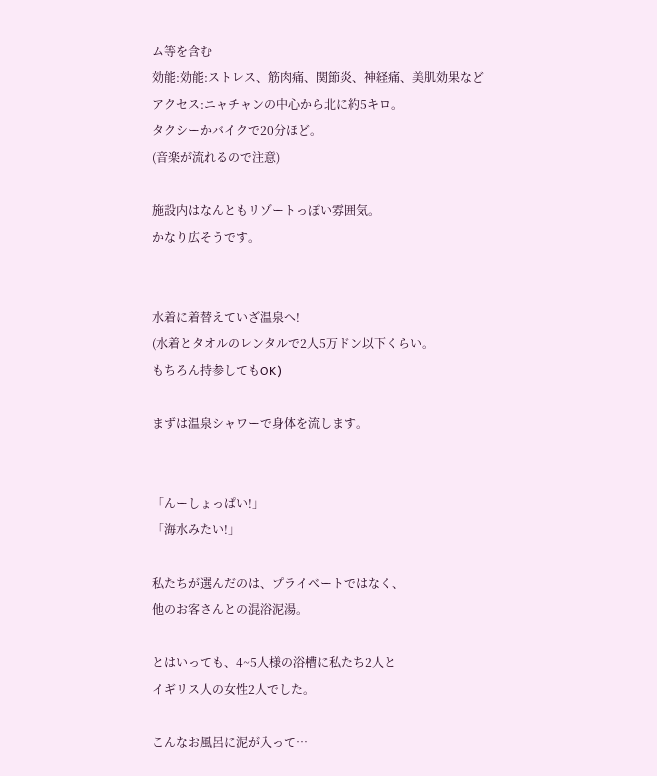ム等を含む
効能:効能:ストレス、筋肉痛、関節炎、神経痛、美肌効果など
アクセス:ニャチャンの中心から北に約5キロ。
タクシーかバイクで20分ほど。
(音楽が流れるので注意)

施設内はなんともリゾートっぽい雰囲気。
かなり広そうです。


水着に着替えていざ温泉へ!
(水着とタオルのレンタルで2人5万ドン以下くらい。
もちろん持参してもOK)

まずは温泉シャワーで身体を流します。


「んーしょっぱい!」
「海水みたい!」

私たちが選んだのは、プライベートではなく、
他のお客さんとの混浴泥湯。

とはいっても、4~5人様の浴槽に私たち2人と
イギリス人の女性2人でした。

こんなお風呂に泥が入って…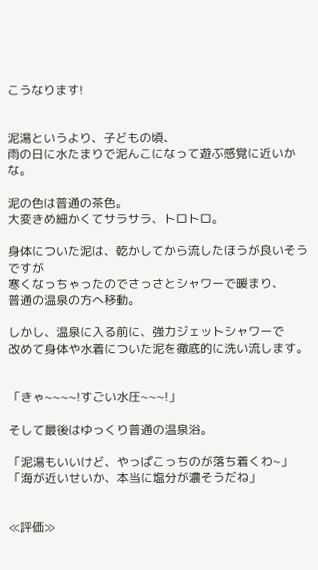こうなります!


泥湯というより、子どもの頃、
雨の日に水たまりで泥んこになって遊ぶ感覚に近いかな。

泥の色は普通の茶色。
大変きめ細かくてサラサラ、トロトロ。

身体についた泥は、乾かしてから流したほうが良いそうですが
寒くなっちゃったのでさっさとシャワーで暖まり、
普通の温泉の方へ移動。

しかし、温泉に入る前に、強力ジェットシャワーで
改めて身体や水着についた泥を徹底的に洗い流します。


「きゃ~~~~!すごい水圧~~~!」

そして最後はゆっくり普通の温泉浴。

「泥湯もいいけど、やっぱこっちのが落ち着くわ~」
「海が近いせいか、本当に塩分が濃そうだね」


≪評価≫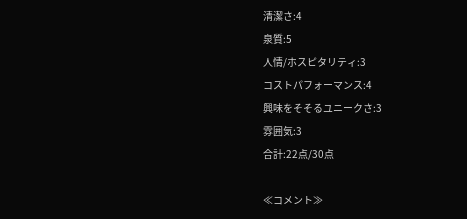清潔さ:4
泉質:5
人情/ホスピタリティ:3
コストパフォーマンス:4
興味をそそるユニークさ:3
雰囲気:3
合計:22点/30点

≪コメント≫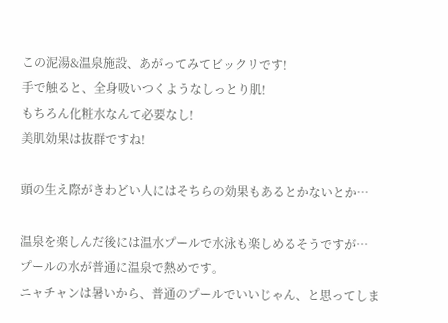この泥湯&温泉施設、あがってみてビックリです!
手で触ると、全身吸いつくようなしっとり肌!
もちろん化粧水なんて必要なし!
美肌効果は抜群ですね!

頭の生え際がきわどい人にはそちらの効果もあるとかないとか…

温泉を楽しんだ後には温水プールで水泳も楽しめるそうですが…
プールの水が普通に温泉で熱めです。
ニャチャンは暑いから、普通のプールでいいじゃん、と思ってしま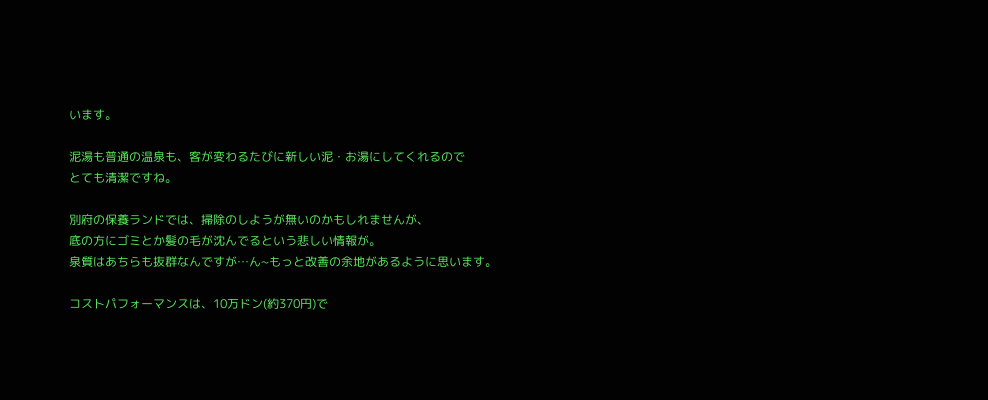います。

泥湯も普通の温泉も、客が変わるたびに新しい泥・お湯にしてくれるので
とても清潔ですね。

別府の保養ランドでは、掃除のしようが無いのかもしれませんが、
底の方にゴミとか髪の毛が沈んでるという悲しい情報が。
泉質はあちらも抜群なんですが…ん~もっと改善の余地があるように思います。

コストパフォーマンスは、10万ドン(約370円)で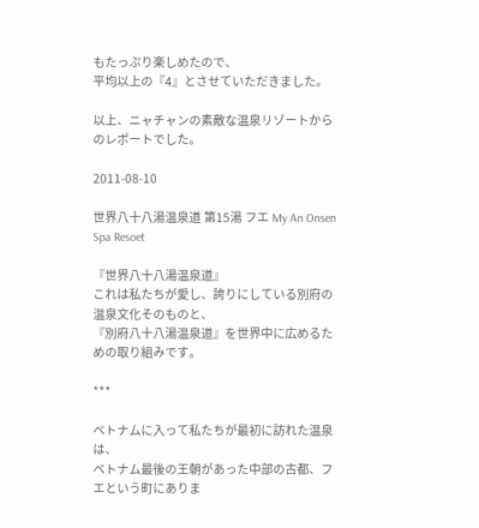もたっぷり楽しめたので、
平均以上の『4』とさせていただきました。

以上、ニャチャンの素敵な温泉リゾートからのレポートでした。

2011-08-10

世界八十八湯温泉道 第15湯 フエ My An Onsen Spa Resoet

『世界八十八湯温泉道』
これは私たちが愛し、誇りにしている別府の温泉文化そのものと、
『別府八十八湯温泉道』を世界中に広めるための取り組みです。

***

ベトナムに入って私たちが最初に訪れた温泉は、
ベトナム最後の王朝があった中部の古都、フエという町にありま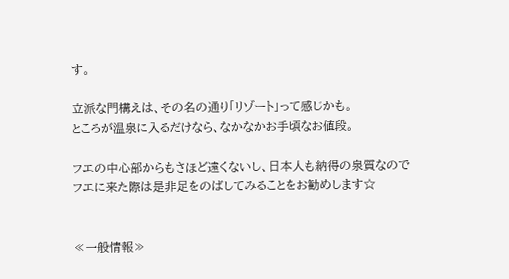す。

立派な門構えは、その名の通り「リゾート」って感じかも。
ところが温泉に入るだけなら、なかなかお手頃なお値段。

フエの中心部からもさほど遠くないし、日本人も納得の泉質なので
フエに来た際は是非足をのばしてみることをお勧めします☆


≪一般情報≫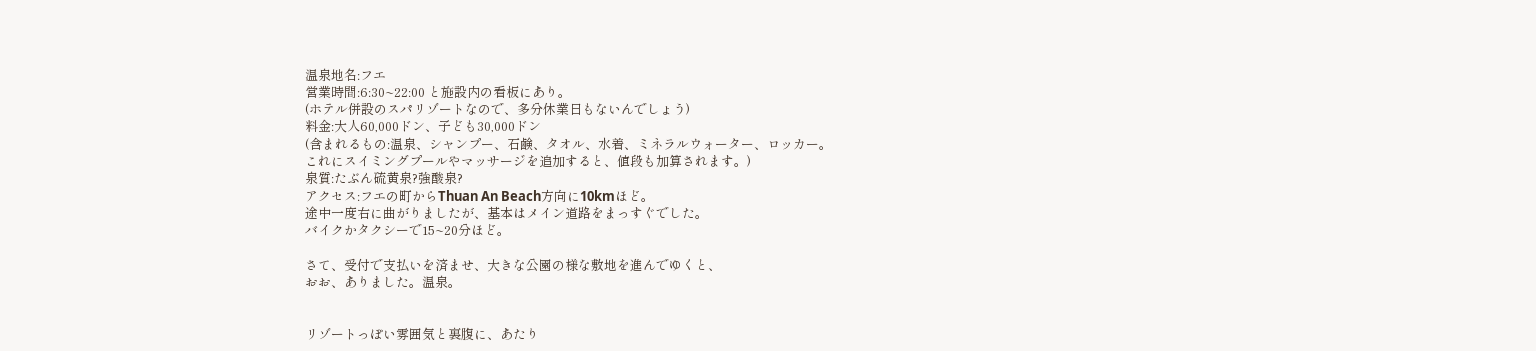温泉地名:フエ
営業時間:6:30~22:00 と施設内の看板にあり。
(ホテル併設のスパリゾートなので、多分休業日もないんでしょう)
料金:大人60,000ドン、子ども30,000ドン
(含まれるもの:温泉、シャンプー、石鹸、タオル、水着、ミネラルウォーター、ロッカー。
これにスイミングプールやマッサージを追加すると、値段も加算されます。)
泉質:たぶん硫黄泉?強酸泉?
アクセス:フエの町からThuan An Beach方向に10kmほど。
途中一度右に曲がりましたが、基本はメイン道路をまっすぐでした。
バイクかタクシーで15~20分ほど。

さて、受付で支払いを済ませ、大きな公園の様な敷地を進んでゆくと、
おお、ありました。温泉。


リゾートっぽい雰囲気と裏腹に、あたり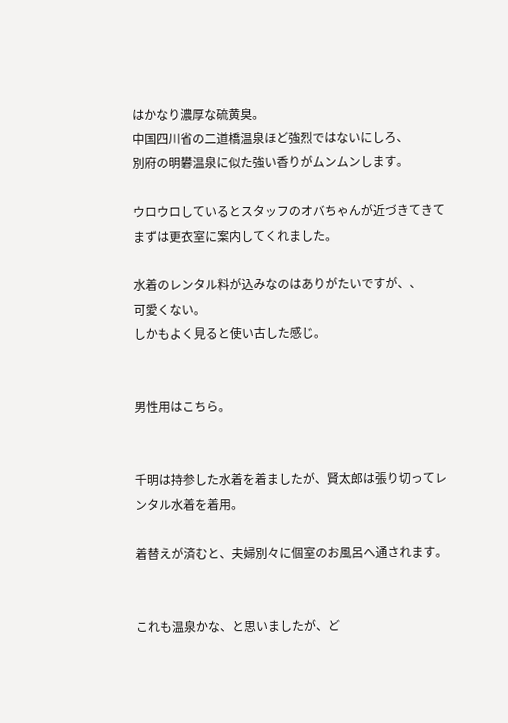はかなり濃厚な硫黄臭。
中国四川省の二道橋温泉ほど強烈ではないにしろ、
別府の明礬温泉に似た強い香りがムンムンします。

ウロウロしているとスタッフのオバちゃんが近づきてきて
まずは更衣室に案内してくれました。

水着のレンタル料が込みなのはありがたいですが、、
可愛くない。
しかもよく見ると使い古した感じ。


男性用はこちら。


千明は持参した水着を着ましたが、賢太郎は張り切ってレンタル水着を着用。

着替えが済むと、夫婦別々に個室のお風呂へ通されます。


これも温泉かな、と思いましたが、ど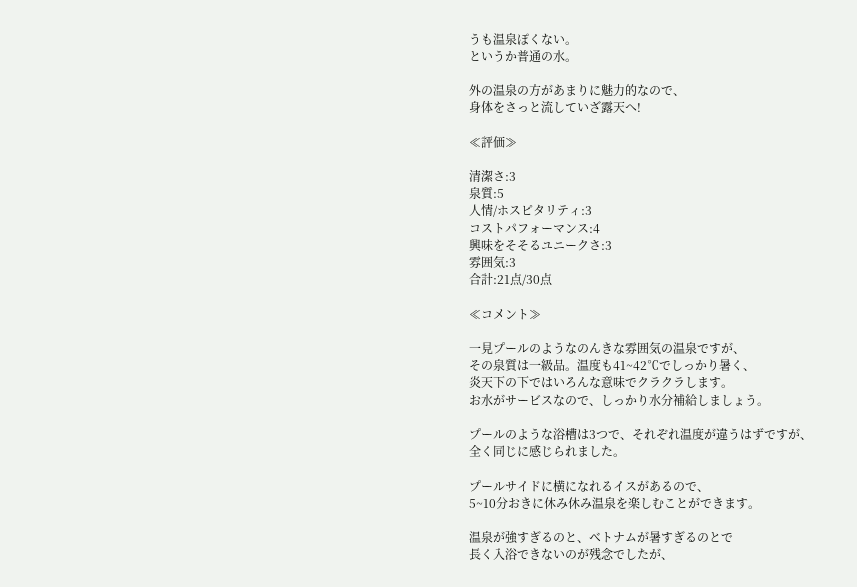うも温泉ぽくない。
というか普通の水。

外の温泉の方があまりに魅力的なので、
身体をさっと流していざ露天へ!

≪評価≫

清潔さ:3
泉質:5
人情/ホスピタリティ:3
コストパフォーマンス:4
興味をそそるユニークさ:3
雰囲気:3
合計:21点/30点

≪コメント≫

一見プールのようなのんきな雰囲気の温泉ですが、
その泉質は一級品。温度も41~42℃でしっかり暑く、
炎天下の下ではいろんな意味でクラクラします。
お水がサービスなので、しっかり水分補給しましょう。

プールのような浴槽は3つで、それぞれ温度が違うはずですが、
全く同じに感じられました。

プールサイドに横になれるイスがあるので、
5~10分おきに休み休み温泉を楽しむことができます。

温泉が強すぎるのと、ベトナムが暑すぎるのとで
長く入浴できないのが残念でしたが、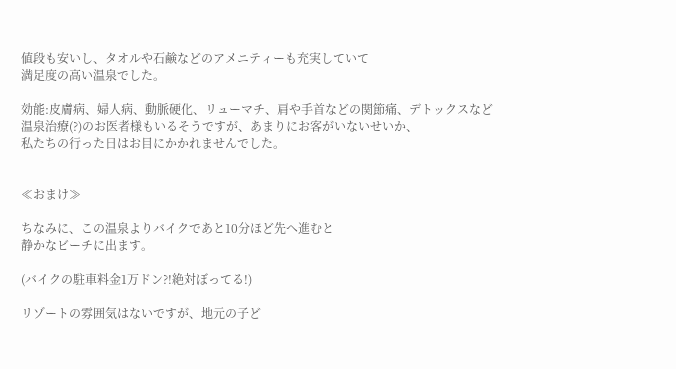値段も安いし、タオルや石鹸などのアメニティーも充実していて
満足度の高い温泉でした。

効能:皮膚病、婦人病、動脈硬化、リューマチ、肩や手首などの関節痛、デトックスなど
温泉治療(?)のお医者様もいるそうですが、あまりにお客がいないせいか、
私たちの行った日はお目にかかれませんでした。


≪おまけ≫

ちなみに、この温泉よりバイクであと10分ほど先へ進むと
静かなビーチに出ます。

(バイクの駐車料金1万ドン?!絶対ぼってる!)

リゾートの雰囲気はないですが、地元の子ど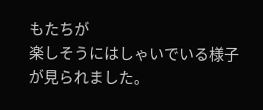もたちが
楽しそうにはしゃいでいる様子が見られました。